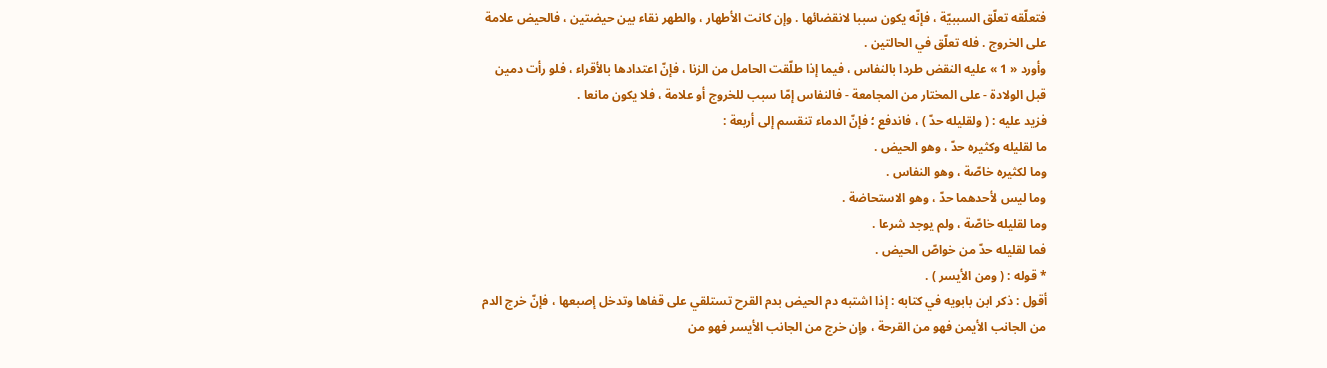فتعلّقه تعلّق السببيّة ، فإنّه يكون سببا لانقضائها . وإن كانت الأطهار ، والطهر نقاء بين حيضتين ، فالحيض علامة على الخروج . فله تعلّق في الحالتين .
وأورد « 1 » عليه النقض طردا بالنفاس ، فيما إذا طلّقت الحامل من الزنا ، فإنّ اعتدادها بالأقراء ، فلو رأت دمين قبل الولادة - على المختار من المجامعة - فالنفاس إمّا سبب للخروج أو علامة ، فلا يكون مانعا .
فزيد عليه : ( ولقليله حدّ ) ، فاندفع ؛ فإنّ الدماء تنقسم إلى أربعة :
ما لقليله وكثيره حدّ ، وهو الحيض .
وما لكثيره خاصّة ، وهو النفاس .
وما ليس لأحدهما حدّ ، وهو الاستحاضة .
وما لقليله خاصّة ، ولم يوجد شرعا .
فما لقليله حدّ من خواصّ الحيض .
* قوله : ( ومن الأيسر ) .
أقول : ذكر ابن بابويه في كتابه : إذا اشتبه دم الحيض بدم القرح تستلقي على قفاها وتدخل إصبعها ، فإنّ خرج الدم من الجانب الأيمن فهو من القرحة ، وإن خرج من الجانب الأيسر فهو من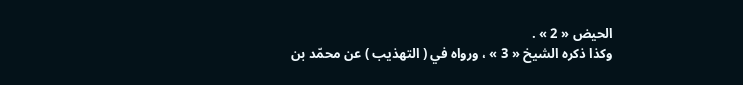الحيض « 2 » .
وكذا ذكره الشيخ « 3 » ، ورواه في ( التهذيب ) عن محمّد بن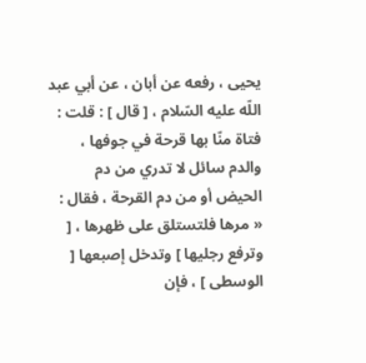يحيى ، رفعه عن أبان ، عن أبي عبد اللّه عليه السّلام ، [ قال ] : قلت : فتاة منّا بها قرحة في جوفها ، والدم سائل لا تدري من دم الحيض أو من دم القرحة ، فقال : « مرها فلتستلق على ظهرها ، [ وترفع رجليها ] وتدخل إصبعها [ الوسطى ] ، فإن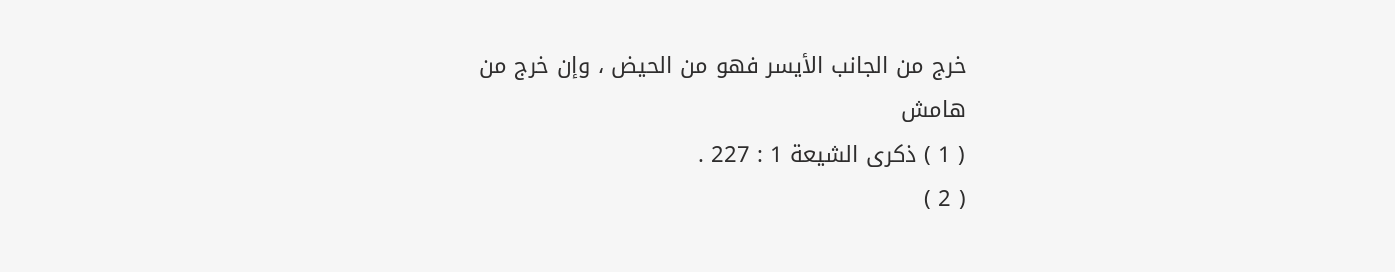خرج من الجانب الأيسر فهو من الحيض ، وإن خرج من
هامش
( 1 ) ذكرى الشيعة 1 : 227 .
( 2 )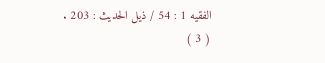الفقيه 1 : 54 / ذيل الحديث : 203 .
( 3 )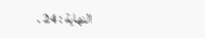النهاية : 24 .